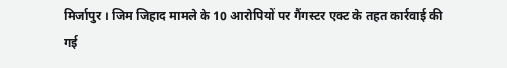मिर्जापुर । जिम जिहाद मामले के 10 आरोपियों पर गैंगस्टर एक्ट के तहत कार्रवाई की गई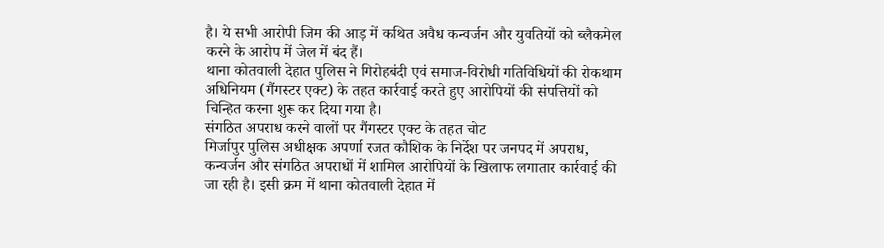है। ये सभी आरोपी जिम की आड़ में कथित अवैध कन्वर्जन और युवतियों को ब्लैकमेल करने के आरोप में जेल में बंद हैं।
थाना कोतवाली देहात पुलिस ने गिरोहबंदी एवं समाज-विरोधी गतिविधियों की रोकथाम अधिनियम (गैंगस्टर एक्ट) के तहत कार्रवाई करते हुए आरोपियों की संपत्तियों को चिन्हित करना शुरू कर दिया गया है।
संगठित अपराध करने वालों पर गैंगस्टर एक्ट के तहत चोट
मिर्जापुर पुलिस अधीक्षक अपर्णा रजत कौशिक के निर्देश पर जनपद में अपराध, कन्वर्जन और संगठित अपराधों में शामिल आरोपियों के खिलाफ लगातार कार्रवाई की जा रही है। इसी क्रम में थाना कोतवाली देहात में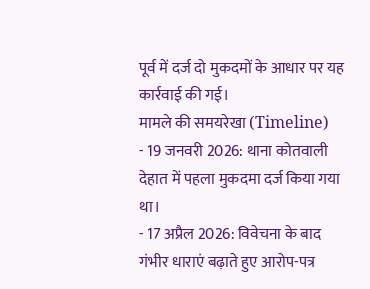पूर्व में दर्ज दो मुकदमों के आधार पर यह कार्रवाई की गई।
मामले की समयरेखा (Timeline)
- 19 जनवरी 2026: थाना कोतवाली देहात में पहला मुकदमा दर्ज किया गया था।
- 17 अप्रैल 2026: विवेचना के बाद गंभीर धाराएं बढ़ाते हुए आरोप-पत्र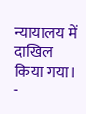न्यायालय में दाखिल किया गया।
-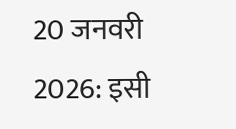20 जनवरी 2026: इसी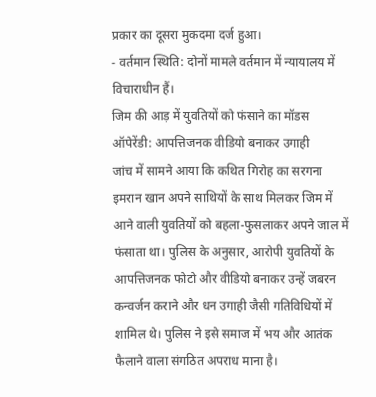प्रकार का दूसरा मुकदमा दर्ज हुआ।
- वर्तमान स्थिति: दोनों मामले वर्तमान में न्यायालय में विचाराधीन हैं।
जिम की आड़ में युवतियों को फंसाने का मॉडस ऑपेरेंडी: आपत्तिजनक वीडियो बनाकर उगाही
जांच में सामने आया कि कथित गिरोह का सरगना इमरान खान अपने साथियों के साथ मिलकर जिम में आने वाली युवतियों को बहला-फुसलाकर अपने जाल में फंसाता था। पुलिस के अनुसार, आरोपी युवतियों के आपत्तिजनक फोटो और वीडियो बनाकर उन्हें जबरन कन्वर्जन कराने और धन उगाही जैसी गतिविधियों में शामिल थे। पुलिस ने इसे समाज में भय और आतंक फैलाने वाला संगठित अपराध माना है।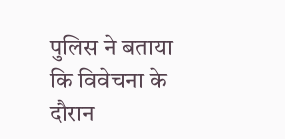पुलिस ने बताया कि विवेचना के दौरान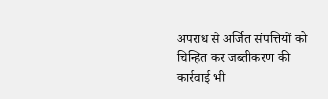अपराध से अर्जित संपत्तियों को चिन्हित कर जब्तीकरण की कार्रवाई भी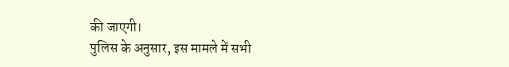की जाएगी।
पुलिस के अनुसार, इस मामले में सभी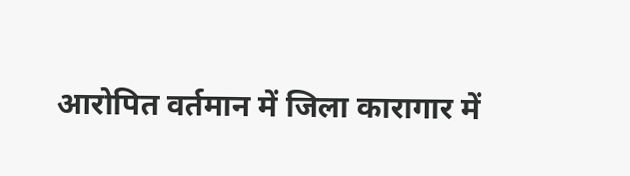आरोपित वर्तमान में जिला कारागार में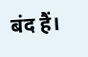बंद हैं।